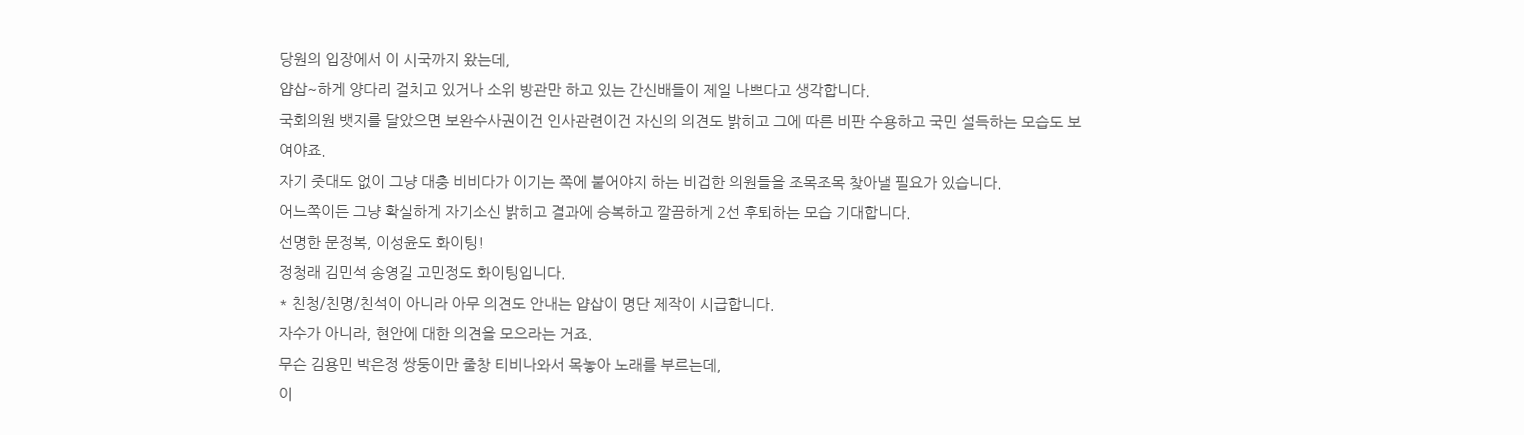당원의 입장에서 이 시국까지 왔는데,
얍삽~하게 양다리 걸치고 있거나 소위 방관만 하고 있는 간신배들이 제일 나쁘다고 생각합니다.
국회의원 뱃지를 달았으면 보완수사권이건 인사관련이건 자신의 의견도 밝히고 그에 따른 비판 수용하고 국민 설득하는 모습도 보여야죠.
자기 줏대도 없이 그냥 대충 비비다가 이기는 쪽에 붙어야지 하는 비겁한 의원들을 조목조목 찾아낼 필요가 있습니다.
어느쪽이든 그냥 확실하게 자기소신 밝히고 결과에 승복하고 깔끔하게 2선 후퇴하는 모습 기대합니다.
선명한 문정복, 이성윤도 화이팅!
정청래 김민석 송영길 고민정도 화이팅입니다.
* 친청/친명/친석이 아니라 아무 의견도 안내는 얍삽이 명단 제작이 시급합니다.
자수가 아니라, 현안에 대한 의견을 모으라는 거죠.
무슨 김용민 박은정 쌍둥이만 줄창 티비나와서 목놓아 노래를 부르는데,
이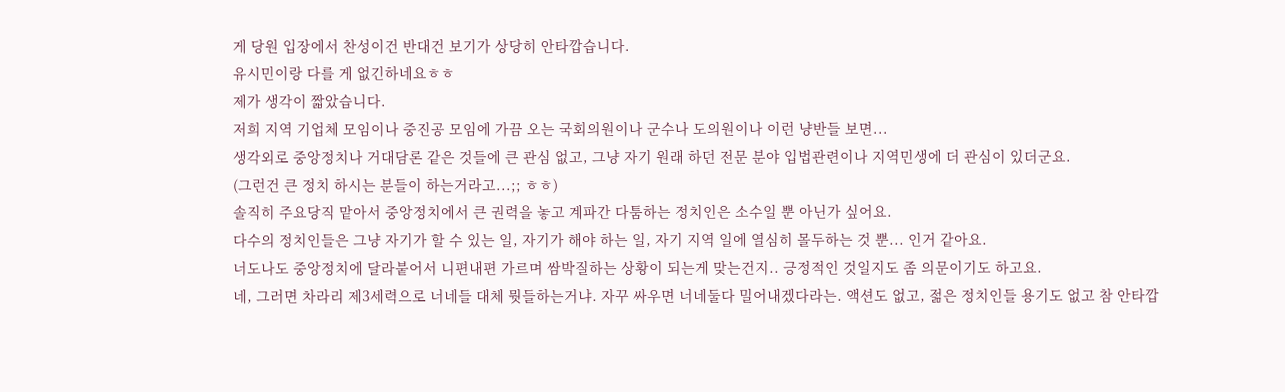게 당원 입장에서 찬성이건 반대건 보기가 상당히 안타깝습니다.
유시민이랑 다를 게 없긴하네요ㅎㅎ
제가 생각이 짧았습니다.
저희 지역 기업체 모임이나 중진공 모임에 가끔 오는 국회의원이나 군수나 도의원이나 이런 냥반들 보면...
생각외로 중앙정치나 거대담론 같은 것들에 큰 관심 없고, 그냥 자기 원래 하던 전문 분야 입법관련이나 지역민생에 더 관심이 있더군요.
(그런건 큰 정치 하시는 분들이 하는거라고...;; ㅎㅎ)
솔직히 주요당직 맡아서 중앙정치에서 큰 권력을 놓고 계파간 다툼하는 정치인은 소수일 뿐 아닌가 싶어요.
다수의 정치인들은 그냥 자기가 할 수 있는 일, 자기가 해야 하는 일, 자기 지역 일에 열심히 몰두하는 것 뿐... 인거 같아요.
너도나도 중앙정치에 달라붙어서 니편내편 가르며 쌈박질하는 상황이 되는게 맞는건지.. 긍정적인 것일지도 좀 의문이기도 하고요.
네, 그러면 차라리 제3세력으로 너네들 대체 뭣들하는거냐. 자꾸 싸우면 너네둘다 밀어내겠다라는. 액션도 없고, 젊은 정치인들 용기도 없고 참 안타깝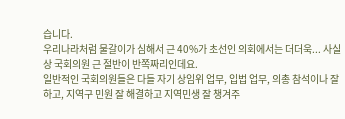습니다.
우리나라처럼 물갈이가 심해서 근 40%가 초선인 의회에서는 더더욱... 사실상 국회의원 근 절반이 반쪽짜리인데요.
일반적인 국회의원들은 다들 자기 상임위 업무, 입법 업무, 의총 참석이나 잘 하고, 지역구 민원 잘 해결하고 지역민생 잘 챙겨주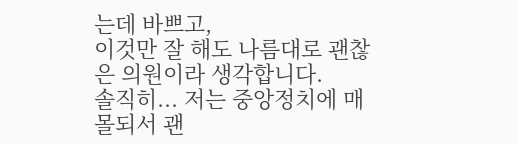는데 바쁘고,
이것만 잘 해도 나름대로 괜찮은 의원이라 생각합니다.
솔직히... 저는 중앙정치에 매몰되서 괜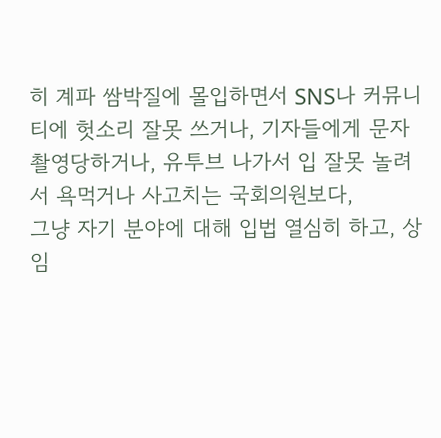히 계파 쌈박질에 몰입하면서 SNS나 커뮤니티에 헛소리 잘못 쓰거나, 기자들에게 문자 촬영당하거나, 유투브 나가서 입 잘못 놀려서 욕먹거나 사고치는 국회의원보다,
그냥 자기 분야에 대해 입법 열심히 하고, 상임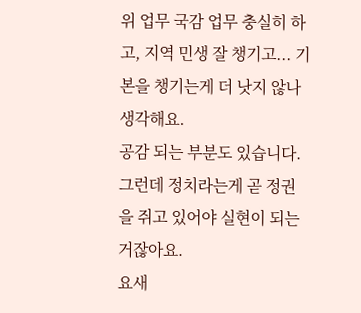위 업무 국감 업무 충실히 하고, 지역 민생 잘 챙기고... 기본을 챙기는게 더 낫지 않나 생각해요.
공감 되는 부분도 있습니다.
그런데 정치라는게 곧 정권을 쥐고 있어야 실현이 되는 거잖아요.
요새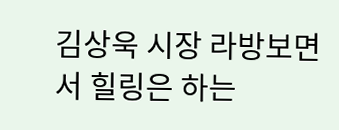김상욱 시장 라방보면서 힐링은 하는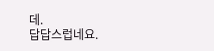데.
답답스럽네요.